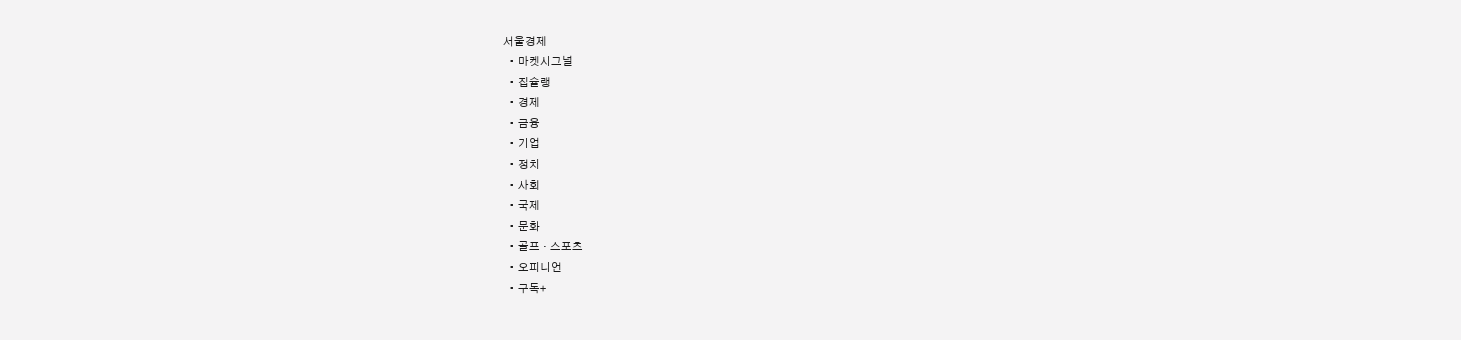서울경제
  • 마켓시그널
  • 집슐랭
  • 경제
  • 금융
  • 기업
  • 정치
  • 사회
  • 국제
  • 문화
  • 골프 · 스포츠
  • 오피니언
  • 구독+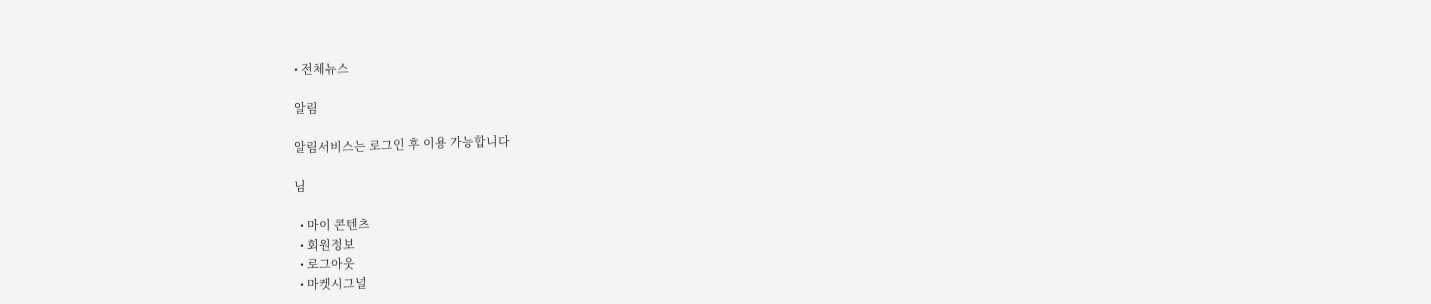• 전체뉴스

알림

알림서비스는 로그인 후 이용 가능합니다

님

  • 마이 콘텐츠
  • 회원정보
  • 로그아웃
  • 마켓시그널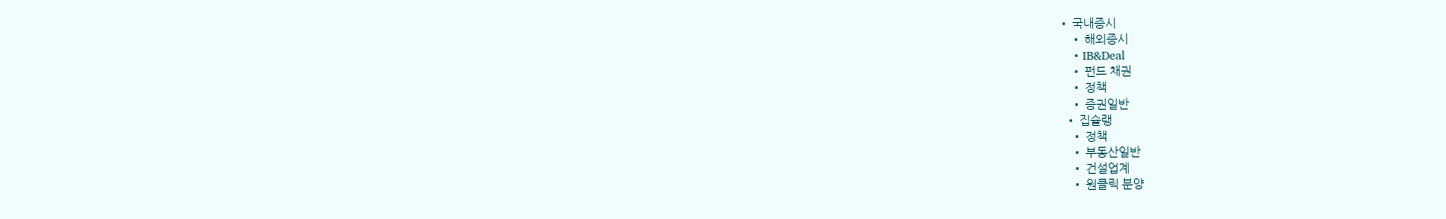• 국내증시
    • 해외증시
    • IB&Deal
    • 펀드 채권
    • 정책
    • 증권일반
  • 집슐랭
    • 정책
    • 부동산일반
    • 건설업계
    • 원클릭 분양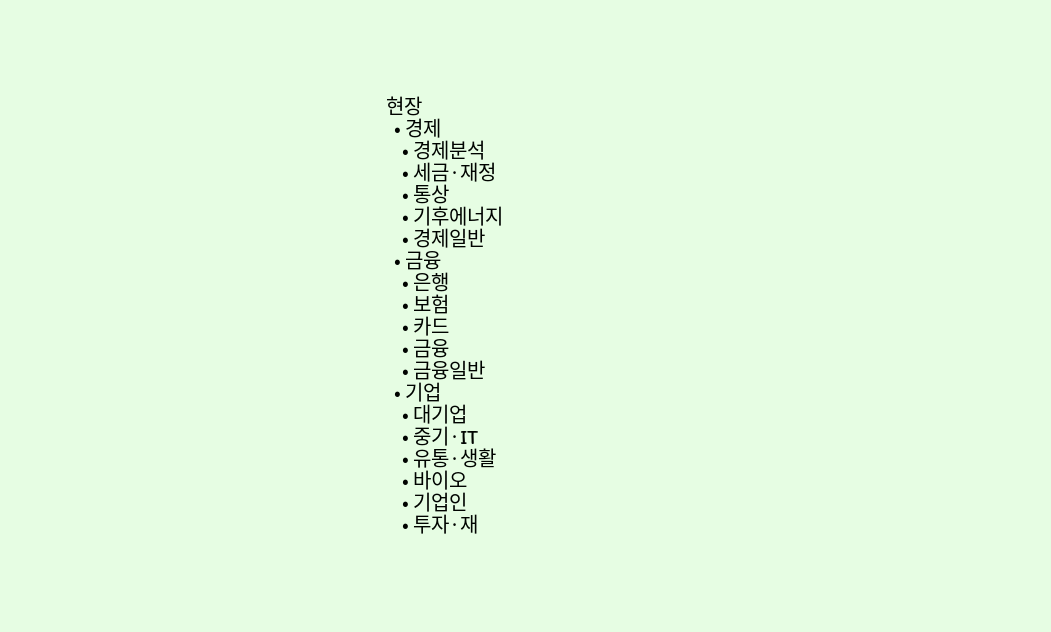현장
  • 경제
    • 경제분석
    • 세금·재정
    • 통상
    • 기후에너지
    • 경제일반
  • 금융
    • 은행
    • 보험
    • 카드
    • 금융
    • 금융일반
  • 기업
    • 대기업
    • 중기·IT
    • 유통·생활
    • 바이오
    • 기업인
    • 투자·재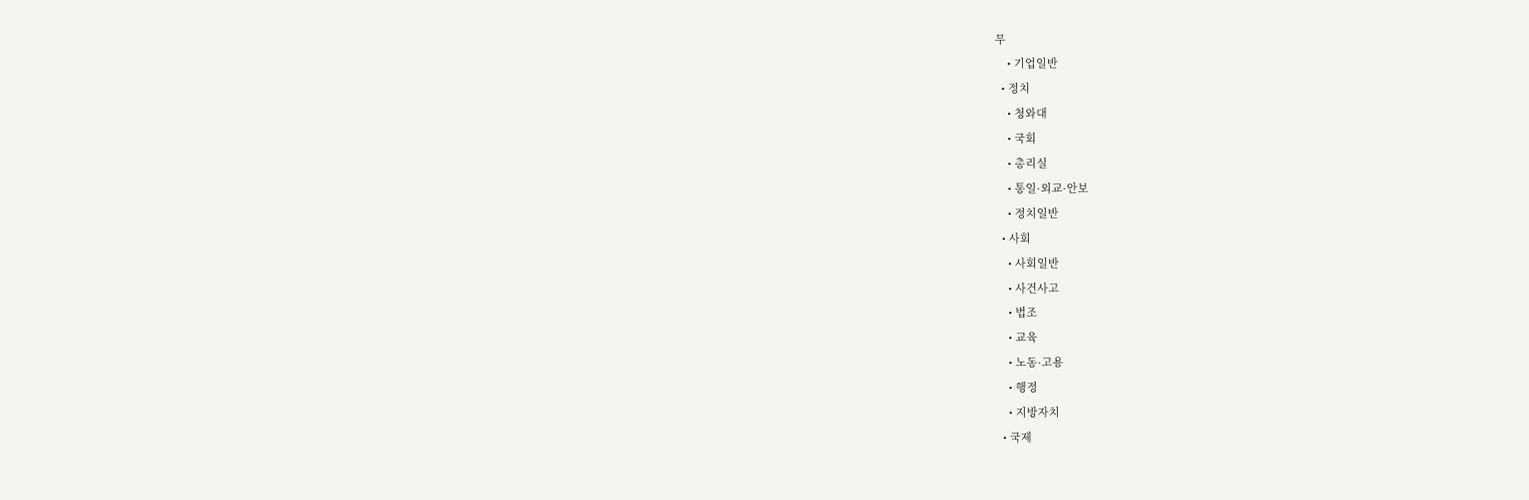무
    • 기업일반
  • 정치
    • 청와대
    • 국회
    • 총리실
    • 통일·외교·안보
    • 정치일반
  • 사회
    • 사회일반
    • 사건사고
    • 법조
    • 교육
    • 노동·고용
    • 행정
    • 지방자치
  • 국제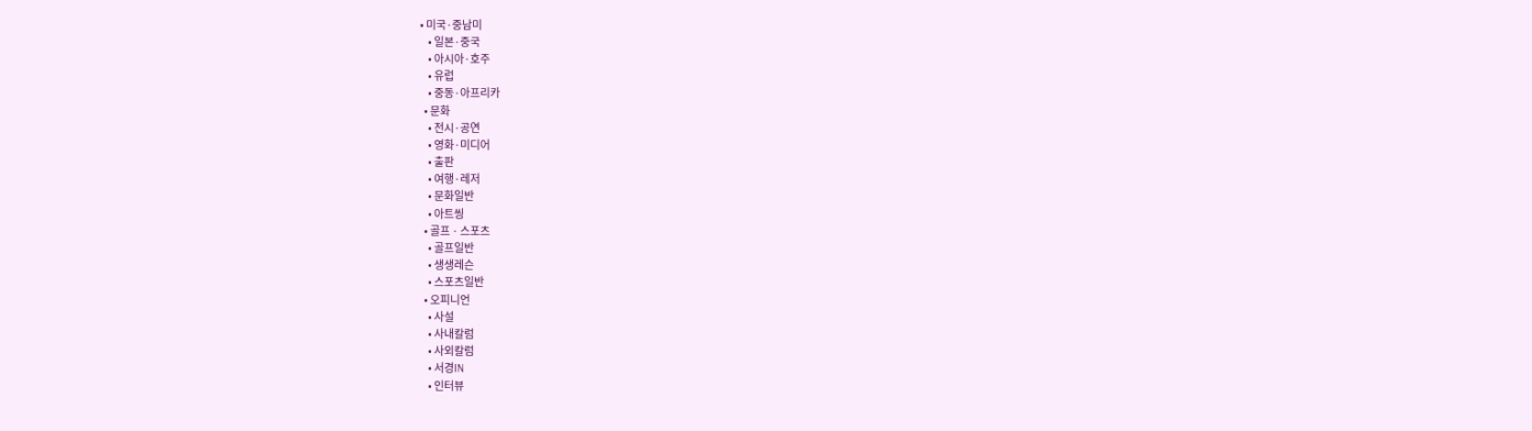• 미국·중남미
    • 일본·중국
    • 아시아·호주
    • 유럽
    • 중동·아프리카
  • 문화
    • 전시·공연
    • 영화·미디어
    • 출판
    • 여행·레저
    • 문화일반
    • 아트씽
  • 골프 · 스포츠
    • 골프일반
    • 생생레슨
    • 스포츠일반
  • 오피니언
    • 사설
    • 사내칼럼
    • 사외칼럼
    • 서경IN
    • 인터뷰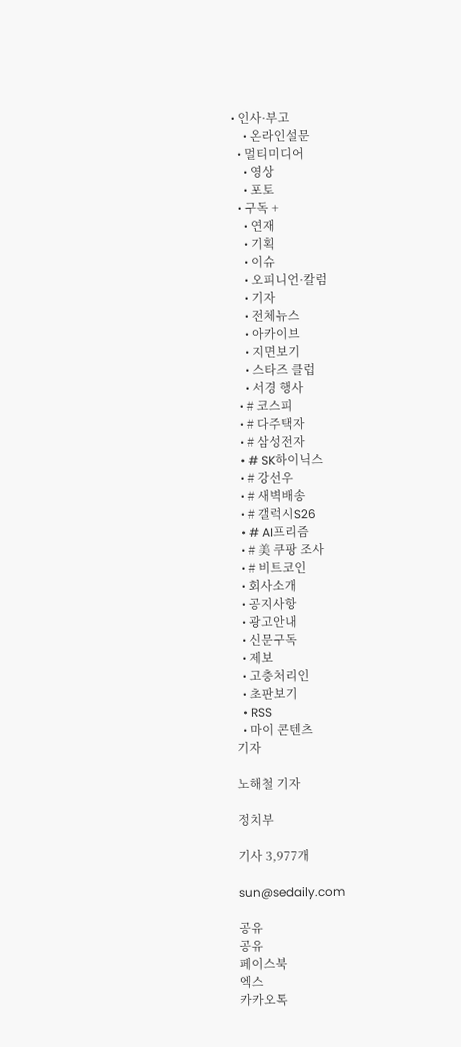• 인사·부고
    • 온라인설문
  • 멀티미디어
    • 영상
    • 포토
  • 구독 +
    • 연재
    • 기획
    • 이슈
    • 오피니언·칼럼
    • 기자
    • 전체뉴스
    • 아카이브
    • 지면보기
    • 스타즈 클럽
    • 서경 행사
  • # 코스피
  • # 다주택자
  • # 삼성전자
  • # SK하이닉스
  • # 강선우
  • # 새벽배송
  • # 갤럭시S26
  • # AI프리즘
  • # 美 쿠팡 조사
  • # 비트코인
  • 회사소개
  • 공지사항
  • 광고안내
  • 신문구독
  • 제보
  • 고충처리인
  • 초판보기
  • RSS
  • 마이 콘텐츠
기자

노해철 기자

정치부

기사 3,977개

sun@sedaily.com

공유
공유
페이스북
엑스
카카오톡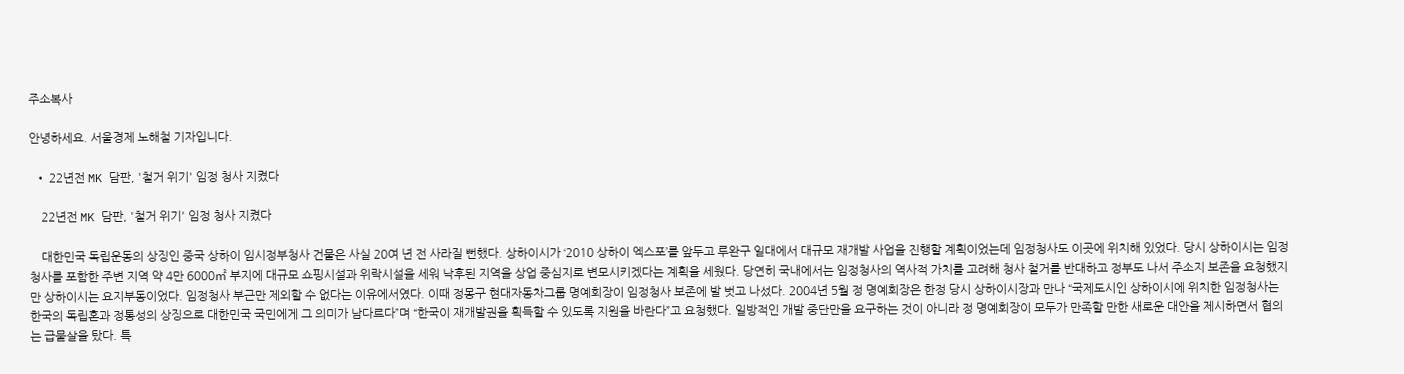주소복사

안녕하세요. 서울경제 노해철 기자입니다.

  • 22년전 MK 담판, '철거 위기' 임정 청사 지켰다

    22년전 MK 담판, '철거 위기' 임정 청사 지켰다

    대한민국 독립운동의 상징인 중국 상하이 임시정부청사 건물은 사실 20여 년 전 사라질 뻔했다. 상하이시가 ‘2010 상하이 엑스포’를 앞두고 루완구 일대에서 대규모 재개발 사업을 진행할 계획이었는데 임정청사도 이곳에 위치해 있었다. 당시 상하이시는 임정청사를 포함한 주변 지역 약 4만 6000㎡ 부지에 대규모 쇼핑시설과 위락시설을 세워 낙후된 지역을 상업 중심지로 변모시키겠다는 계획을 세웠다. 당연히 국내에서는 임정청사의 역사적 가치를 고려해 청사 철거를 반대하고 정부도 나서 주소지 보존을 요청했지만 상하이시는 요지부동이었다. 임정청사 부근만 제외할 수 없다는 이유에서였다. 이때 정몽구 현대자동차그룹 명예회장이 임정청사 보존에 발 벗고 나섰다. 2004년 5월 정 명예회장은 한정 당시 상하이시장과 만나 “국제도시인 상하이시에 위치한 임정청사는 한국의 독립혼과 정통성의 상징으로 대한민국 국민에게 그 의미가 남다르다”며 “한국이 재개발권을 획득할 수 있도록 지원을 바란다”고 요청했다. 일방적인 개발 중단만을 요구하는 것이 아니라 정 명예회장이 모두가 만족할 만한 새로운 대안을 제시하면서 협의는 급물살을 탔다. 특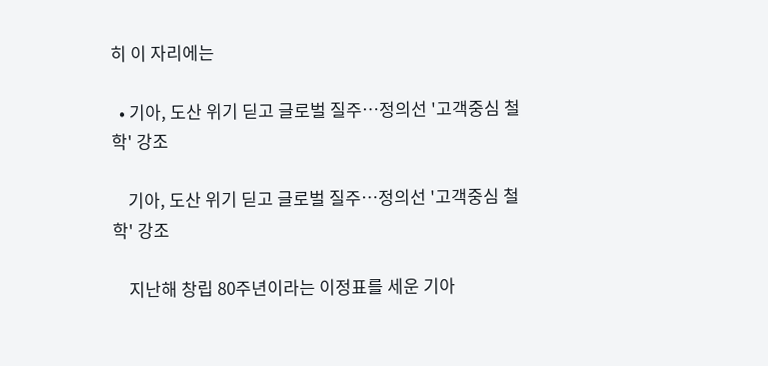히 이 자리에는

  • 기아, 도산 위기 딛고 글로벌 질주…정의선 '고객중심 철학' 강조

    기아, 도산 위기 딛고 글로벌 질주…정의선 '고객중심 철학' 강조

    지난해 창립 80주년이라는 이정표를 세운 기아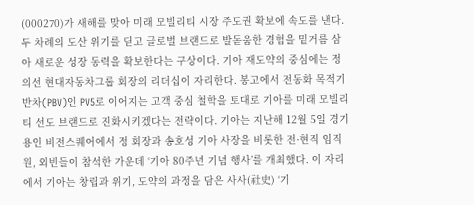(000270)가 새해를 맞아 미래 모빌리티 시장 주도권 확보에 속도를 낸다. 두 차례의 도산 위기를 딛고 글로벌 브랜드로 발돋움한 경험을 밑거름 삼아 새로운 성장 동력을 확보한다는 구상이다. 기아 재도약의 중심에는 정의선 현대자동차그룹 회장의 리더십이 자리한다. 봉고에서 전동화 목적기반차(PBV)인 PV5로 이어지는 고객 중심 철학을 토대로 기아를 미래 모빌리티 선도 브랜드로 진화시키겠다는 전략이다. 기아는 지난해 12월 5일 경기 용인 비전스퀘어에서 정 회장과 송호성 기아 사장을 비롯한 전·현직 임직원, 외빈들이 참석한 가운데 ‘기아 80주년 기념 행사’를 개최했다. 이 자리에서 기아는 창립과 위기, 도약의 과정을 담은 사사(社史) ‘기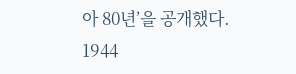아 80년’을 공개했다. 1944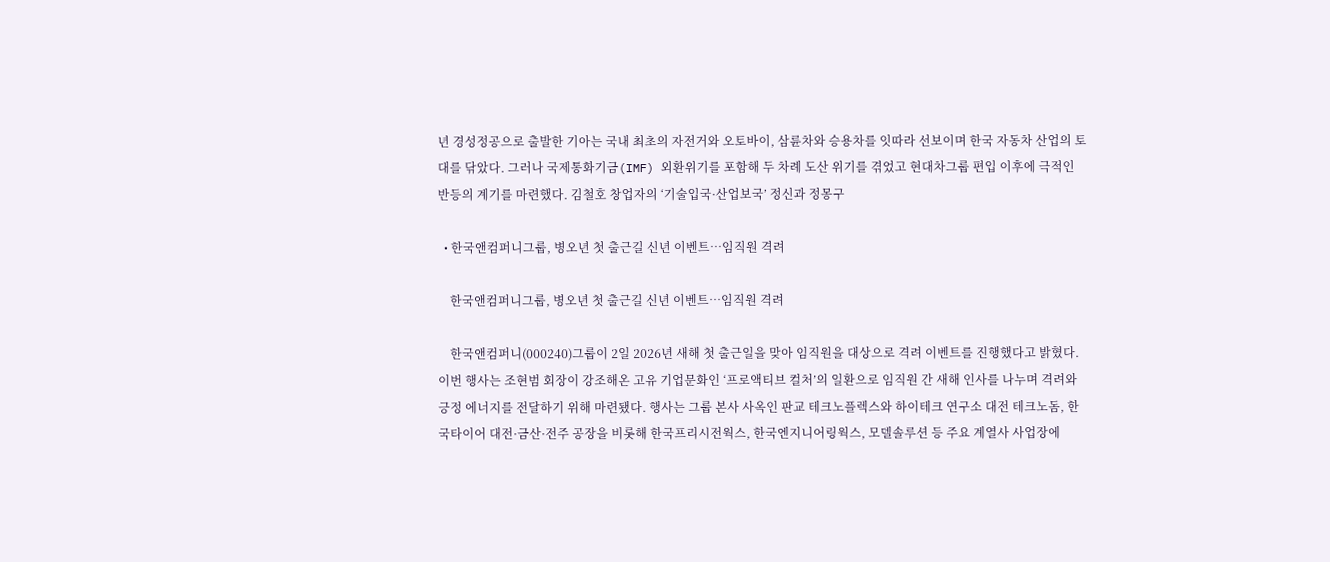년 경성정공으로 출발한 기아는 국내 최초의 자전거와 오토바이, 삼륜차와 승용차를 잇따라 선보이며 한국 자동차 산업의 토대를 닦았다. 그러나 국제통화기금(IMF) 외환위기를 포함해 두 차례 도산 위기를 겪었고 현대차그룹 편입 이후에 극적인 반등의 계기를 마련했다. 김철호 창업자의 ‘기술입국·산업보국’ 정신과 정몽구

  • 한국앤컴퍼니그룹, 병오년 첫 출근길 신년 이벤트…임직원 격려

    한국앤컴퍼니그룹, 병오년 첫 출근길 신년 이벤트…임직원 격려

    한국앤컴퍼니(000240)그룹이 2일 2026년 새해 첫 출근일을 맞아 임직원을 대상으로 격려 이벤트를 진행했다고 밝혔다. 이번 행사는 조현범 회장이 강조해온 고유 기업문화인 ‘프로액티브 컬처’의 일환으로 임직원 간 새해 인사를 나누며 격려와 긍정 에너지를 전달하기 위해 마련됐다. 행사는 그룹 본사 사옥인 판교 테크노플렉스와 하이테크 연구소 대전 테크노돔, 한국타이어 대전·금산·전주 공장을 비롯해 한국프리시전웍스, 한국엔지니어링웍스, 모델솔루션 등 주요 계열사 사업장에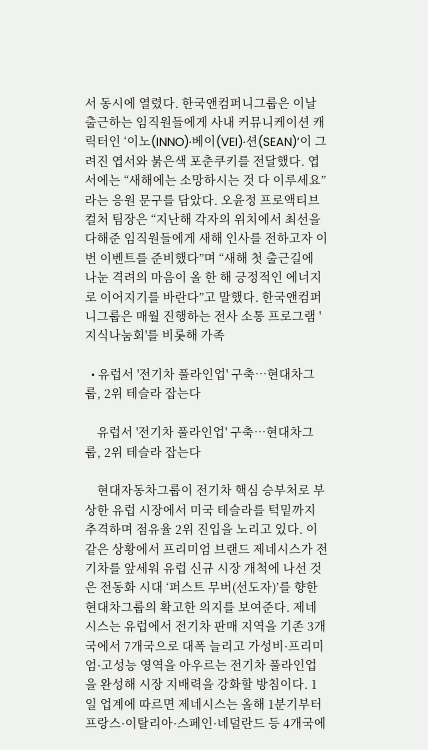서 동시에 열렸다. 한국앤컴퍼니그룹은 이날 출근하는 임직원들에게 사내 커뮤니케이션 캐릭터인 ‘이노(INNO)·베이(VEI)·션(SEAN)’이 그려진 엽서와 붉은색 포춘쿠키를 전달했다. 엽서에는 “새해에는 소망하시는 것 다 이루세요”라는 응원 문구를 담았다. 오윤정 프로액티브컬처 팀장은 “지난해 각자의 위치에서 최선을 다해준 임직원들에게 새해 인사를 전하고자 이번 이벤트를 준비했다”며 “새해 첫 출근길에 나눈 격려의 마음이 올 한 해 긍정적인 에너지로 이어지기를 바란다”고 말했다. 한국앤컴퍼니그룹은 매월 진행하는 전사 소통 프로그램 '지식나눔회'를 비롯해 가족

  • 유럽서 '전기차 풀라인업' 구축…현대차그룹, 2위 테슬라 잡는다

    유럽서 '전기차 풀라인업' 구축…현대차그룹, 2위 테슬라 잡는다

    현대자동차그룹이 전기차 핵심 승부처로 부상한 유럽 시장에서 미국 테슬라를 턱밑까지 추격하며 점유율 2위 진입을 노리고 있다. 이 같은 상황에서 프리미엄 브랜드 제네시스가 전기차를 앞세워 유럽 신규 시장 개척에 나선 것은 전동화 시대 ‘퍼스트 무버(선도자)’를 향한 현대차그룹의 확고한 의지를 보여준다. 제네시스는 유럽에서 전기차 판매 지역을 기존 3개국에서 7개국으로 대폭 늘리고 가성비·프리미엄·고성능 영역을 아우르는 전기차 풀라인업을 완성해 시장 지배력을 강화할 방침이다. 1일 업계에 따르면 제네시스는 올해 1분기부터 프랑스·이탈리아·스페인·네덜란드 등 4개국에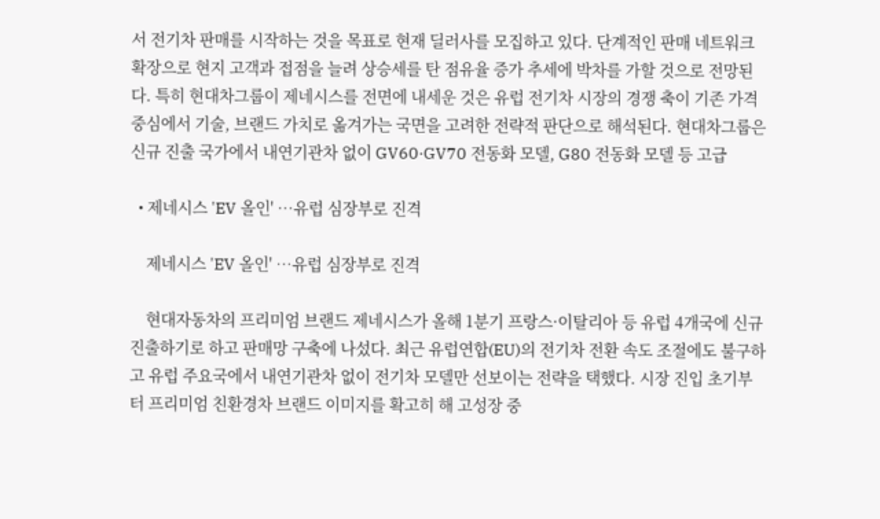서 전기차 판매를 시작하는 것을 목표로 현재 딜러사를 모집하고 있다. 단계적인 판매 네트워크 확장으로 현지 고객과 접점을 늘려 상승세를 탄 점유율 증가 추세에 박차를 가할 것으로 전망된다. 특히 현대차그룹이 제네시스를 전면에 내세운 것은 유럽 전기차 시장의 경쟁 축이 기존 가격 중심에서 기술, 브랜드 가치로 옮겨가는 국면을 고려한 전략적 판단으로 해석된다. 현대차그룹은 신규 진출 국가에서 내연기관차 없이 GV60·GV70 전동화 모델, G80 전동화 모델 등 고급

  • 제네시스 'EV 올인' …유럽 심장부로 진격

    제네시스 'EV 올인' …유럽 심장부로 진격

    현대자동차의 프리미엄 브랜드 제네시스가 올해 1분기 프랑스·이탈리아 등 유럽 4개국에 신규 진출하기로 하고 판매망 구축에 나섰다. 최근 유럽연합(EU)의 전기차 전환 속도 조절에도 불구하고 유럽 주요국에서 내연기관차 없이 전기차 모델만 선보이는 전략을 택했다. 시장 진입 초기부터 프리미엄 친환경차 브랜드 이미지를 확고히 해 고성장 중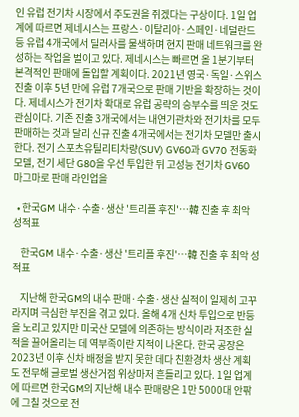인 유럽 전기차 시장에서 주도권을 쥐겠다는 구상이다. 1일 업계에 따르면 제네시스는 프랑스·이탈리아·스페인·네덜란드 등 유럽 4개국에서 딜러사를 물색하며 현지 판매 네트워크를 완성하는 작업을 벌이고 있다. 제네시스는 빠르면 올 1분기부터 본격적인 판매에 돌입할 계획이다. 2021년 영국·독일·스위스 진출 이후 5년 만에 유럽 7개국으로 판매 기반을 확장하는 것이다. 제네시스가 전기차 확대로 유럽 공략의 승부수를 띄운 것도 관심이다. 기존 진출 3개국에서는 내연기관차와 전기차를 모두 판매하는 것과 달리 신규 진출 4개국에서는 전기차 모델만 출시한다. 전기 스포츠유틸리티차량(SUV) GV60과 GV70 전동화 모델, 전기 세단 G80을 우선 투입한 뒤 고성능 전기차 GV60 마그마로 판매 라인업을

  • 한국GM 내수·수출·생산 '트리플 후진'…韓 진출 후 최악 성적표

    한국GM 내수·수출·생산 '트리플 후진'…韓 진출 후 최악 성적표

    지난해 한국GM의 내수 판매·수출·생산 실적이 일제히 고꾸라지며 극심한 부진을 겪고 있다. 올해 4개 신차 투입으로 반등을 노리고 있지만 미국산 모델에 의존하는 방식이라 저조한 실적을 끌어올리는 데 역부족이란 지적이 나온다. 한국 공장은 2023년 이후 신차 배정을 받지 못한 데다 친환경차 생산 계획도 전무해 글로벌 생산거점 위상마저 흔들리고 있다. 1일 업계에 따르면 한국GM의 지난해 내수 판매량은 1만 5000대 안팎에 그칠 것으로 전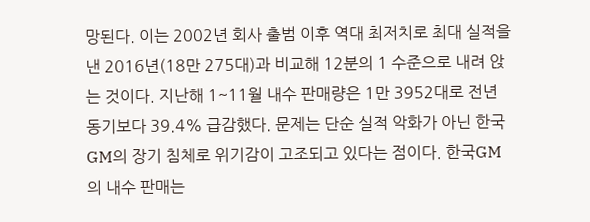망된다. 이는 2002년 회사 출범 이후 역대 최저치로 최대 실적을 낸 2016년(18만 275대)과 비교해 12분의 1 수준으로 내려 앉는 것이다. 지난해 1~11월 내수 판매량은 1만 3952대로 전년 동기보다 39.4% 급감했다. 문제는 단순 실적 악화가 아닌 한국GM의 장기 침체로 위기감이 고조되고 있다는 점이다. 한국GM의 내수 판매는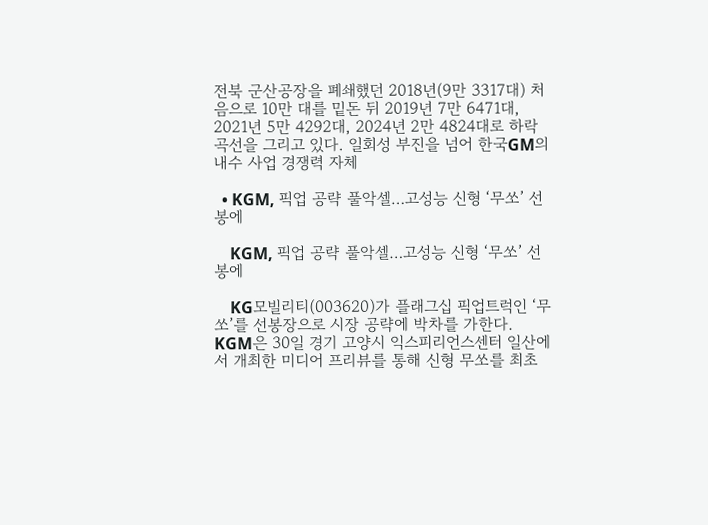전북 군산공장을 폐쇄했던 2018년(9만 3317대) 처음으로 10만 대를 밑돈 뒤 2019년 7만 6471대, 2021년 5만 4292대, 2024년 2만 4824대로 하락 곡선을 그리고 있다. 일회성 부진을 넘어 한국GM의 내수 사업 경쟁력 자체

  • KGM, 픽업 공략 풀악셀…고성능 신형 ‘무쏘’ 선봉에

    KGM, 픽업 공략 풀악셀…고성능 신형 ‘무쏘’ 선봉에

    KG모빌리티(003620)가 플래그십 픽업트럭인 ‘무쏘’를 선봉장으로 시장 공략에 박차를 가한다. KGM은 30일 경기 고양시 익스피리언스센터 일산에서 개최한 미디어 프리뷰를 통해 신형 무쏘를 최초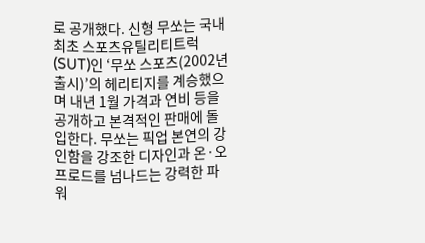로 공개했다. 신형 무쏘는 국내 최초 스포츠유틸리티트럭(SUT)인 ‘무쏘 스포츠(2002년 출시)’의 헤리티지를 계승했으며 내년 1월 가격과 연비 등을 공개하고 본격적인 판매에 돌입한다. 무쏘는 픽업 본연의 강인함을 강조한 디자인과 온·오프로드를 넘나드는 강력한 파워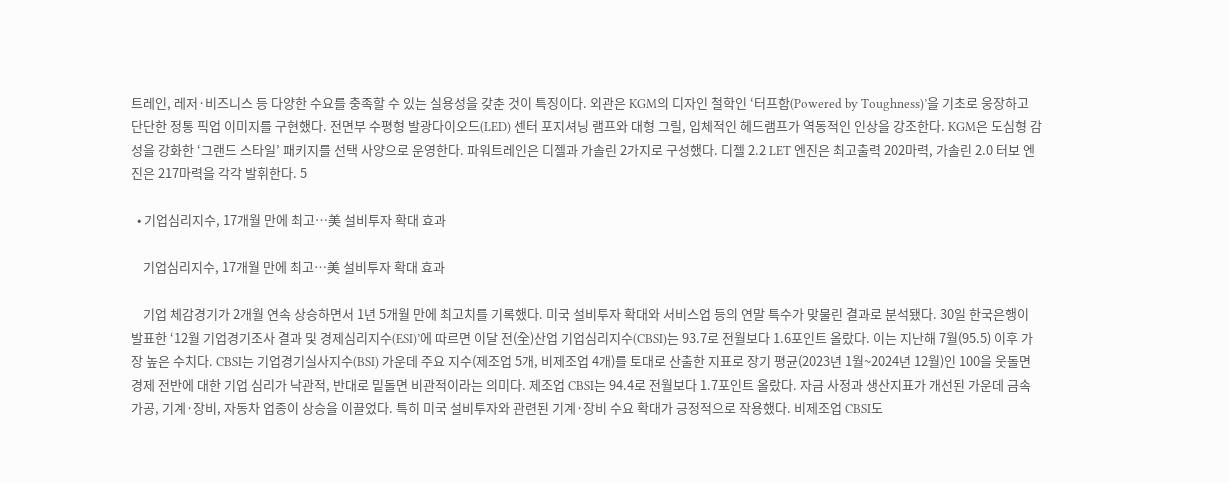트레인, 레저·비즈니스 등 다양한 수요를 충족할 수 있는 실용성을 갖춘 것이 특징이다. 외관은 KGM의 디자인 철학인 ‘터프함(Powered by Toughness)’을 기초로 웅장하고 단단한 정통 픽업 이미지를 구현했다. 전면부 수평형 발광다이오드(LED) 센터 포지셔닝 램프와 대형 그릴, 입체적인 헤드램프가 역동적인 인상을 강조한다. KGM은 도심형 감성을 강화한 ‘그랜드 스타일’ 패키지를 선택 사양으로 운영한다. 파워트레인은 디젤과 가솔린 2가지로 구성했다. 디젤 2.2 LET 엔진은 최고출력 202마력, 가솔린 2.0 터보 엔진은 217마력을 각각 발휘한다. 5

  • 기업심리지수, 17개월 만에 최고…美 설비투자 확대 효과

    기업심리지수, 17개월 만에 최고…美 설비투자 확대 효과

    기업 체감경기가 2개월 연속 상승하면서 1년 5개월 만에 최고치를 기록했다. 미국 설비투자 확대와 서비스업 등의 연말 특수가 맞물린 결과로 분석됐다. 30일 한국은행이 발표한 ‘12월 기업경기조사 결과 및 경제심리지수(ESI)’에 따르면 이달 전(全)산업 기업심리지수(CBSI)는 93.7로 전월보다 1.6포인트 올랐다. 이는 지난해 7월(95.5) 이후 가장 높은 수치다. CBSI는 기업경기실사지수(BSI) 가운데 주요 지수(제조업 5개, 비제조업 4개)를 토대로 산출한 지표로 장기 평균(2023년 1월~2024년 12월)인 100을 웃돌면 경제 전반에 대한 기업 심리가 낙관적, 반대로 밑돌면 비관적이라는 의미다. 제조업 CBSI는 94.4로 전월보다 1.7포인트 올랐다. 자금 사정과 생산지표가 개선된 가운데 금속가공, 기계·장비, 자동차 업종이 상승을 이끌었다. 특히 미국 설비투자와 관련된 기계·장비 수요 확대가 긍정적으로 작용했다. 비제조업 CBSI도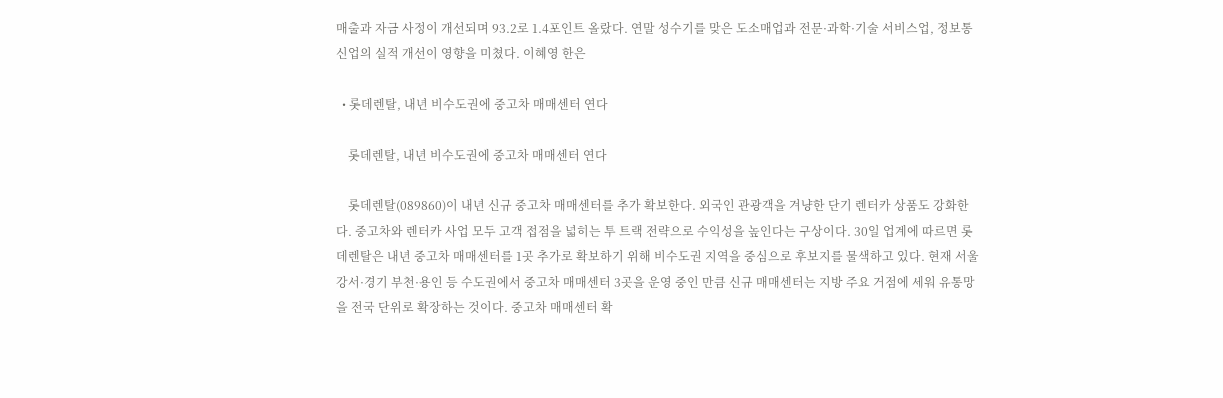매출과 자금 사정이 개선되며 93.2로 1.4포인트 올랐다. 연말 성수기를 맞은 도소매업과 전문·과학·기술 서비스업, 정보통신업의 실적 개선이 영향을 미쳤다. 이혜영 한은

  • 롯데렌탈, 내년 비수도권에 중고차 매매센터 연다

    롯데렌탈, 내년 비수도권에 중고차 매매센터 연다

    롯데렌탈(089860)이 내년 신규 중고차 매매센터를 추가 확보한다. 외국인 관광객을 겨냥한 단기 렌터카 상품도 강화한다. 중고차와 렌터카 사업 모두 고객 접점을 넓히는 투 트랙 전략으로 수익성을 높인다는 구상이다. 30일 업계에 따르면 롯데렌탈은 내년 중고차 매매센터를 1곳 추가로 확보하기 위해 비수도권 지역을 중심으로 후보지를 물색하고 있다. 현재 서울 강서·경기 부천·용인 등 수도권에서 중고차 매매센터 3곳을 운영 중인 만큼 신규 매매센터는 지방 주요 거점에 세워 유통망을 전국 단위로 확장하는 것이다. 중고차 매매센터 확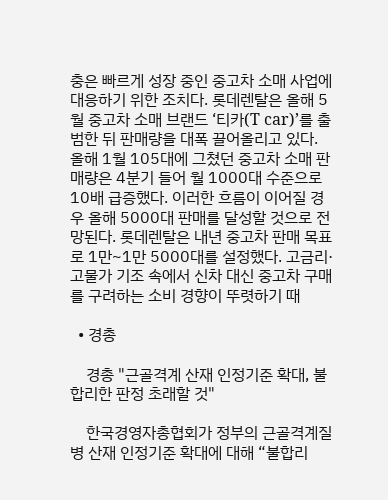충은 빠르게 성장 중인 중고차 소매 사업에 대응하기 위한 조치다. 롯데렌탈은 올해 5월 중고차 소매 브랜드 ‘티카(T car)’를 출범한 뒤 판매량을 대폭 끌어올리고 있다. 올해 1월 105대에 그쳤던 중고차 소매 판매량은 4분기 들어 월 1000대 수준으로 10배 급증했다. 이러한 흐름이 이어질 경우 올해 5000대 판매를 달성할 것으로 전망된다. 롯데렌탈은 내년 중고차 판매 목표로 1만~1만 5000대를 설정했다. 고금리·고물가 기조 속에서 신차 대신 중고차 구매를 구려하는 소비 경향이 뚜렷하기 때

  • 경총

    경총 "근골격계 산재 인정기준 확대, 불합리한 판정 초래할 것"

    한국경영자총협회가 정부의 근골격계질병 산재 인정기준 확대에 대해 “불합리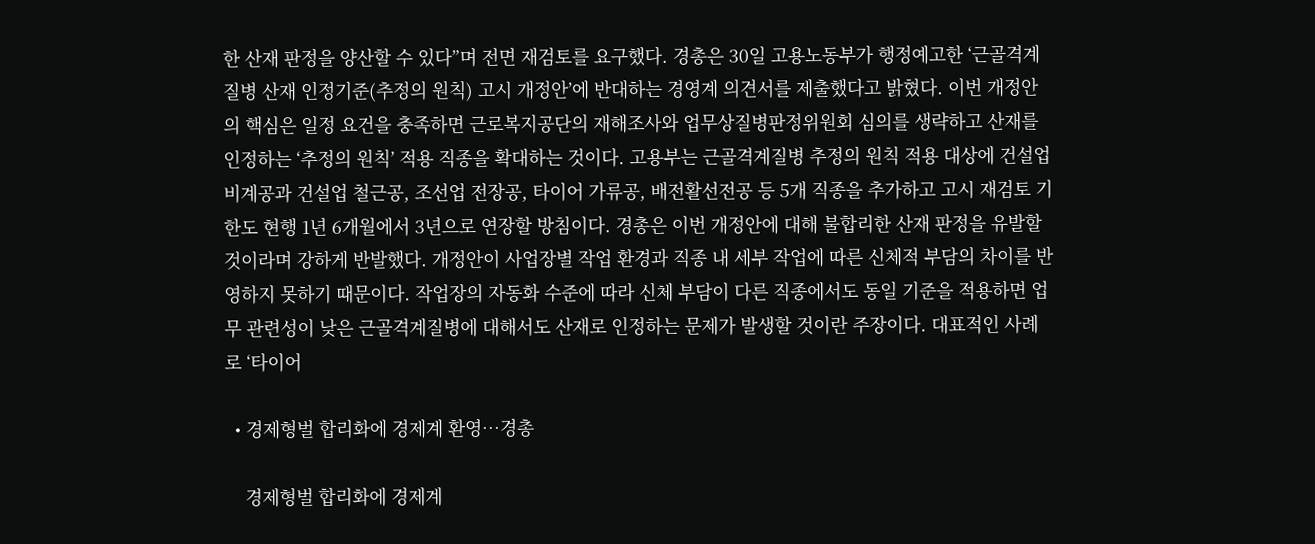한 산재 판정을 양산할 수 있다”며 전면 재검토를 요구했다. 경총은 30일 고용노동부가 행정예고한 ‘근골격계질병 산재 인정기준(추정의 원칙) 고시 개정안’에 반대하는 경영계 의견서를 제출했다고 밝혔다. 이번 개정안의 핵심은 일정 요건을 충족하면 근로복지공단의 재해조사와 업무상질병판정위원회 심의를 생략하고 산재를 인정하는 ‘추정의 원칙’ 적용 직종을 확대하는 것이다. 고용부는 근골격계질병 추정의 원칙 적용 대상에 건설업 비계공과 건설업 철근공, 조선업 전장공, 타이어 가류공, 배전활선전공 등 5개 직종을 추가하고 고시 재검토 기한도 현행 1년 6개월에서 3년으로 연장할 방침이다. 경총은 이번 개정안에 대해 불합리한 산재 판정을 유발할 것이라며 강하게 반발했다. 개정안이 사업장별 작업 환경과 직종 내 세부 작업에 따른 신체적 부담의 차이를 반영하지 못하기 때문이다. 작업장의 자동화 수준에 따라 신체 부담이 다른 직종에서도 동일 기준을 적용하면 업무 관련성이 낮은 근골격계질병에 대해서도 산재로 인정하는 문제가 발생할 것이란 주장이다. 대표적인 사례로 ‘타이어

  • 경제형벌 합리화에 경제계 환영…경총

    경제형벌 합리화에 경제계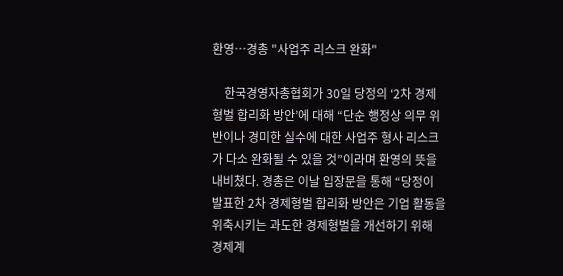환영…경총 "사업주 리스크 완화"

    한국경영자총협회가 30일 당정의 ‘2차 경제형벌 합리화 방안’에 대해 “단순 행정상 의무 위반이나 경미한 실수에 대한 사업주 형사 리스크가 다소 완화될 수 있을 것”이라며 환영의 뜻을 내비쳤다. 경총은 이날 입장문을 통해 “당정이 발표한 2차 경제형벌 합리화 방안은 기업 활동을 위축시키는 과도한 경제형벌을 개선하기 위해 경제계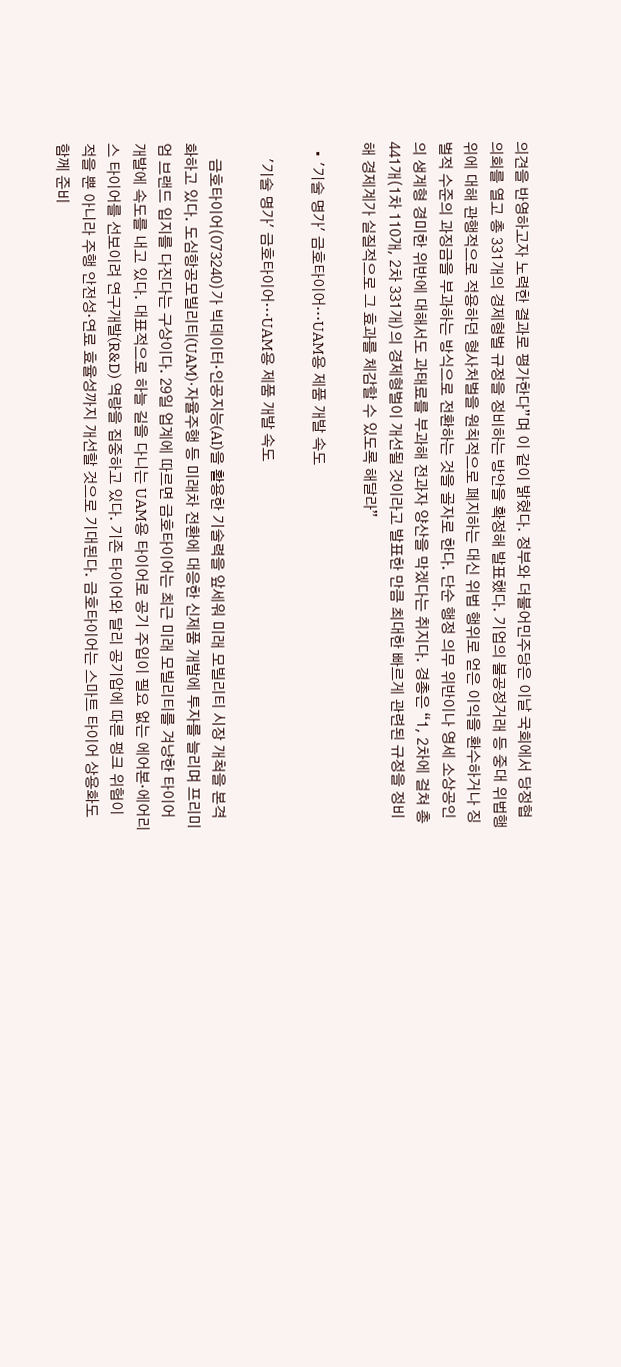의견을 반영하고자 노력한 결과로 평가한다”며 이 같이 밝혔다. 정부와 더불어민주당은 이날 국회에서 당정협의회를 열고 총 331개의 경제형벌 규정을 정비하는 방안을 확정해 발표했다. 기업의 불공정거래 등 중대 위법행위에 대해 관행적으로 적용하던 형사처벌을 원칙적으로 폐지하는 대신 위법 행위로 얻은 이익을 환수하거나 징벌적 수준의 과징금을 부과하는 방식으로 전환하는 것을 골자로 한다. 단순 행정 의무 위반이나 영세 소상공인의 생계형 경미한 위반에 대해서도 과태료를 부과해 전과자 양산을 막겠다는 취지다. 경총은 “1, 2차에 걸쳐 총 441개(1차 110개, 2차 331개)의 경제형벌이 개선될 것이라고 발표한 만큼 최대한 빠르게 관련된 규정을 정비해 경제계가 실질적으로 그 효과를 체감할 수 있도록 해달라”

  • '기술 명가' 금호타이어…UAM용 제품 개발 속도

    '기술 명가' 금호타이어…UAM용 제품 개발 속도

    금호타이어(073240)가 빅데이터·인공지능(AI)을 활용한 기술력을 앞세워 미래 모빌리티 시장 개척을 본격화하고 있다. 도심항공모빌리티(UAM)·자율주행 등 미래차 전환에 대응한 신제품 개발에 투자를 늘리며 프리미엄 브랜드 입지를 다진다는 구상이다. 29일 업계에 따르면 금호타이어는 최근 미래 모빌리티를 겨냥한 타이어 개발에 속도를 내고 있다. 대표적으로 하늘 길을 다니는 UAM용 타이어로 공기 주입이 필요 없는 에어본·에어리스 타이어를 선보이려 연구개발(R&D) 역량을 집중하고 있다. 기존 타이어와 달리 공기압에 따른 펑크 위험이 적을 뿐 아니라 주행 안전성·연료 효율성까지 개선할 것으로 기대된다. 금호타이어는 스마트 타이어 상용화도 함께 준비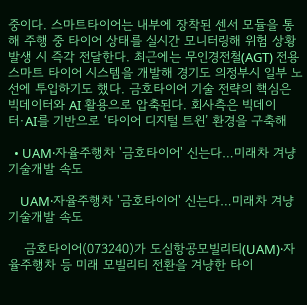중이다. 스마트타이어는 내부에 장착된 센서 모듈을 통해 주행 중 타이어 상태를 실시간 모니터링해 위험 상황 발생 시 즉각 전달한다. 최근에는 무인경전철(AGT) 전용 스마트 타이어 시스템을 개발해 경기도 의정부시 일부 노선에 투입하기도 했다. 금호타이어 기술 전략의 핵심은 빅데이터와 AI 활용으로 압축된다. 회사측은 빅데이터·AI를 기반으로 ‘타이어 디지털 트윈’ 환경을 구축해

  • UAM·자율주행차 '금호타이어' 신는다…미래차 겨냥 기술개발 속도

    UAM·자율주행차 '금호타이어' 신는다…미래차 겨냥 기술개발 속도

    금호타이어(073240)가 도심항공모빌리티(UAM)·자율주행차 등 미래 모빌리티 전환을 겨냥한 타이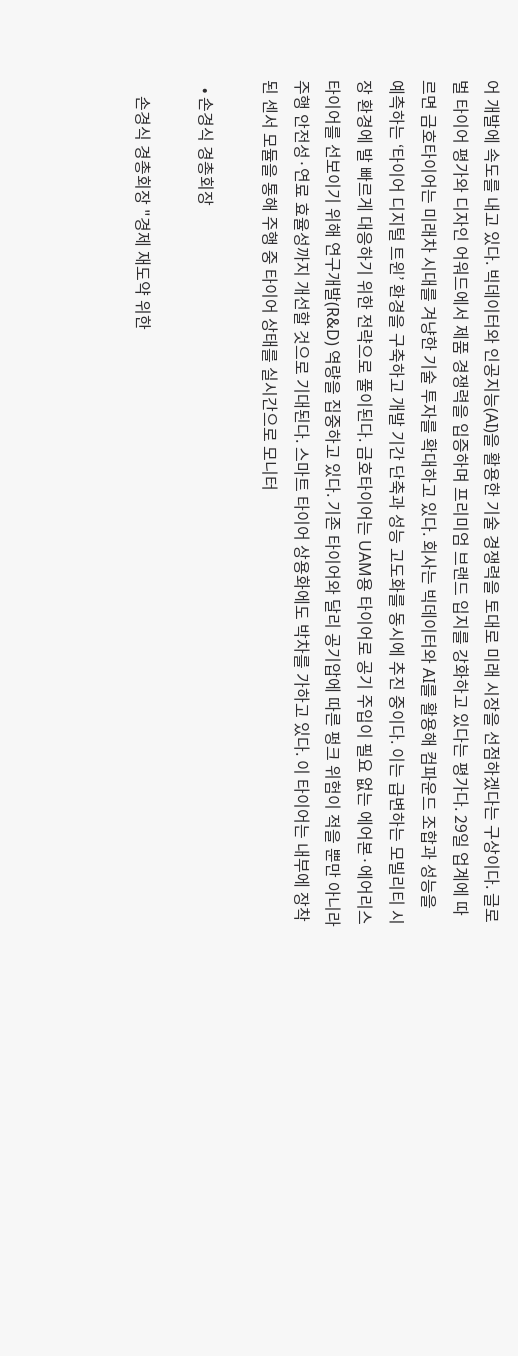어 개발에 속도를 내고 있다. 빅데이터와 인공지능(AI)을 활용한 기술 경쟁력을 토대로 미래 시장을 선점하겠다는 구상이다. 글로벌 타이어 평가와 디자인 어워드에서 제품 경쟁력을 입증하며 프리미엄 브랜드 입지를 강화하고 있다는 평가다. 29일 업계에 따르면 금호타이어는 미래차 시대를 겨냥한 기술 투자를 확대하고 있다. 회사는 빅데이터와 AI를 활용해 컴파운드 조합과 성능을 예측하는 ‘타이어 디지털 트윈’ 환경을 구축하고 개발 기간 단축과 성능 고도화를 동시에 추진 중이다. 이는 급변하는 모빌리티 시장 환경에 발 빠르게 대응하기 위한 전략으로 풀이된다. 금호타이어는 UAM용 타이어로 공기 주입이 필요 없는 에어본·에어리스 타이어를 선보이기 위해 연구개발(R&D) 역량을 집중하고 있다. 기존 타이어와 달리 공기압에 따른 펑크 위험이 적을 뿐만 아니라 주행 안전성·연료 효율성까지 개선할 것으로 기대된다. 스마트 타이어 상용화에도 박차를 가하고 있다. 이 타이어는 내부에 장착된 센서 모듈을 통해 주행 중 타이어 상태를 실시간으로 모니터

  • 손경식 경총회장

    손경식 경총회장 "경제 재도약 위한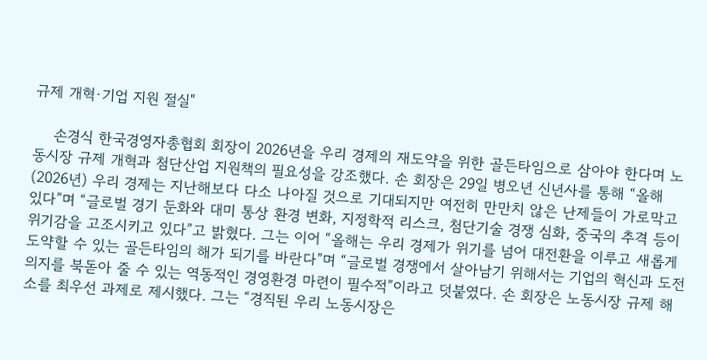규제 개혁·기업 지원 절실"

    손경식 한국경영자총협회 회장이 2026년을 우리 경제의 재도약을 위한 골든타임으로 삼아야 한다며 노동시장 규제 개혁과 첨단산업 지원책의 필요성을 강조했다. 손 회장은 29일 병오년 신년사를 통해 “올해(2026년) 우리 경제는 지난해보다 다소 나아질 것으로 기대되지만 여전히 만만치 않은 난제들이 가로막고 있다”며 “글로벌 경기 둔화와 대미 통상 환경 변화, 지정학적 리스크, 첨단기술 경쟁 심화, 중국의 추격 등이 위기감을 고조시키고 있다”고 밝혔다. 그는 이어 “올해는 우리 경제가 위기를 넘어 대전환을 이루고 새롭게 도약할 수 있는 골든타임의 해가 되기를 바란다”며 “글로벌 경쟁에서 살아남기 위해서는 기업의 혁신과 도전 의지를 북돋아 줄 수 있는 역동적인 경영환경 마련이 필수적”이라고 덧붙였다. 손 회장은 노동시장 규제 해소를 최우선 과제로 제시했다. 그는 “경직된 우리 노동시장은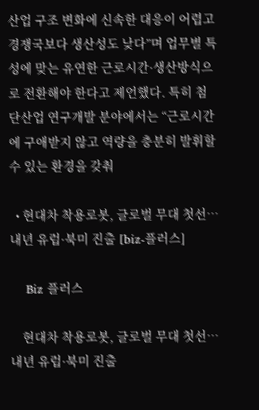산업 구조 변화에 신속한 대응이 어렵고 경쟁국보다 생산성도 낮다”며 업무별 특성에 맞는 유연한 근로시간·생산방식으로 전환해야 한다고 제언했다. 특히 첨단산업 연구개발 분야에서는 “근로시간에 구애받지 않고 역량을 충분히 발휘할 수 있는 환경을 갖춰

  • 현대차 착용로봇, 글로벌 무대 첫선…내년 유럽·북미 진출 [biz-플러스]

    Biz 플러스

    현대차 착용로봇, 글로벌 무대 첫선…내년 유럽·북미 진출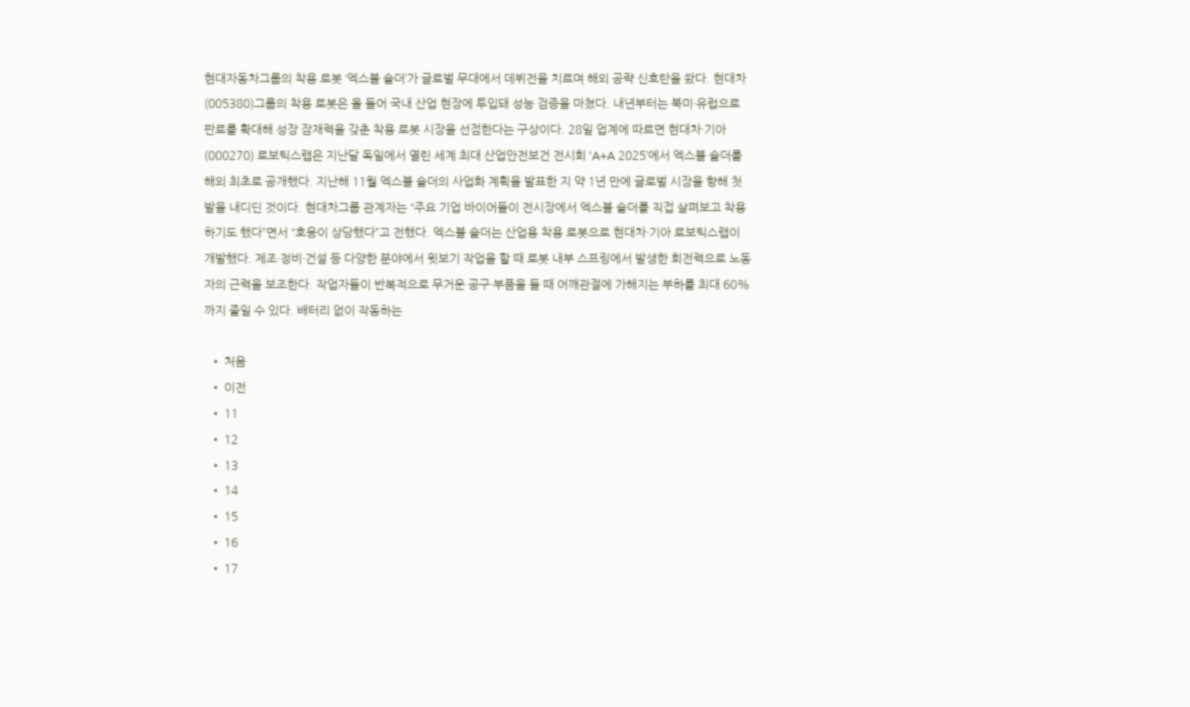현대자동차그룹의 착용 로봇 ‘엑스블 숄더’가 글로벌 무대에서 데뷔전을 치르며 해외 공략 신호탄을 쐈다. 현대차(005380)그룹의 착용 로봇은 올 들어 국내 산업 현장에 투입돼 성능 검증을 마쳤다. 내년부터는 북미·유럽으로 판로를 확대해 성장 잠재력을 갖춘 착용 로봇 시장을 선점한다는 구상이다. 28일 업계에 따르면 현대차·기아(000270) 로보틱스랩은 지난달 독일에서 열린 세계 최대 산업안전보건 전시회 ‘A+A 2025’에서 엑스블 숄더를 해외 최초로 공개했다. 지난해 11월 엑스블 숄더의 사업화 계획을 발표한 지 약 1년 만에 글로벌 시장을 향해 첫발을 내디딘 것이다. 현대차그룹 관계자는 “주요 기업 바이어들이 전시장에서 엑스블 숄더를 직접 살펴보고 착용하기도 했다”면서 “호응이 상당했다”고 전했다. 엑스블 숄더는 산업용 착용 로봇으로 현대차·기아 로보틱스랩이 개발했다. 제조·정비·건설 등 다양한 분야에서 윗보기 작업을 할 때 로봇 내부 스프링에서 발생한 회전력으로 노동자의 근력을 보조한다. 작업자들이 반복적으로 무거운 공구·부품을 들 때 어깨관절에 가해지는 부하를 최대 60%까지 줄일 수 있다. 배터리 없이 작동하는

  • 처음
  • 이전
  • 11
  • 12
  • 13
  • 14
  • 15
  • 16
  • 17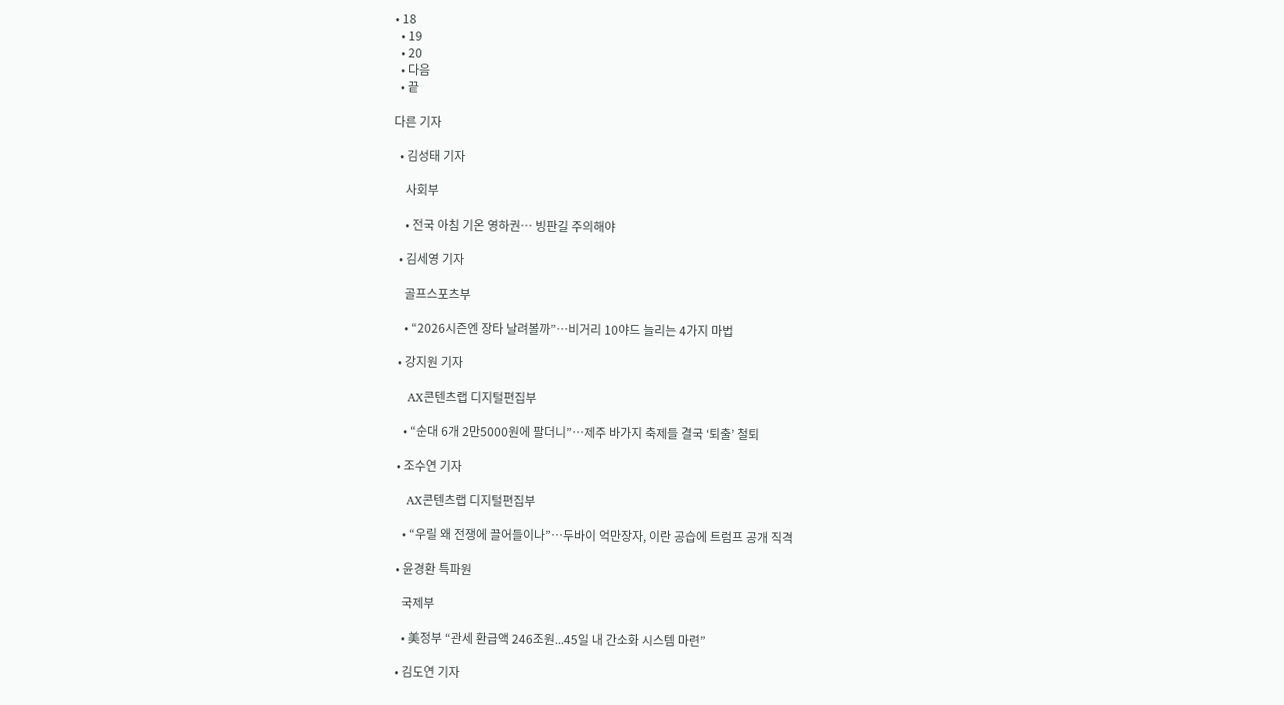• 18
  • 19
  • 20
  • 다음
  • 끝

다른 기자

  • 김성태 기자

    사회부

    • 전국 아침 기온 영하권… 빙판길 주의해야

  • 김세영 기자

    골프스포츠부

    • “2026시즌엔 장타 날려볼까”…비거리 10야드 늘리는 4가지 마법

  • 강지원 기자

    AX콘텐츠랩 디지털편집부

    • “순대 6개 2만5000원에 팔더니”…제주 바가지 축제들 결국 ‘퇴출’ 철퇴

  • 조수연 기자

    AX콘텐츠랩 디지털편집부

    • “우릴 왜 전쟁에 끌어들이나”…두바이 억만장자, 이란 공습에 트럼프 공개 직격

  • 윤경환 특파원

    국제부

    • 美정부 “관세 환급액 246조원...45일 내 간소화 시스템 마련”

  • 김도연 기자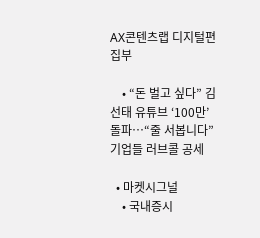AX콘텐츠랩 디지털편집부

    • “돈 벌고 싶다” 김선태 유튜브 ‘100만’ 돌파…“줄 서봅니다” 기업들 러브콜 공세

  • 마켓시그널
    • 국내증시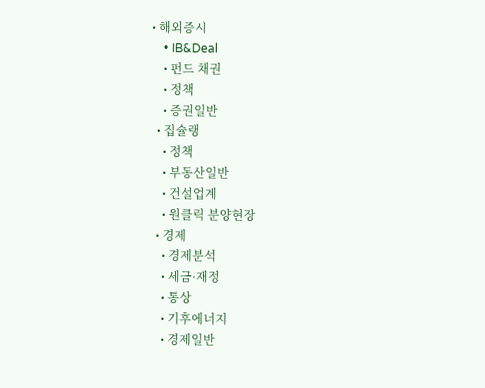• 해외증시
    • IB&Deal
    • 펀드 채권
    • 정책
    • 증권일반
  • 집슐랭
    • 정책
    • 부동산일반
    • 건설업계
    • 원클릭 분양현장
  • 경제
    • 경제분석
    • 세금·재정
    • 통상
    • 기후에너지
    • 경제일반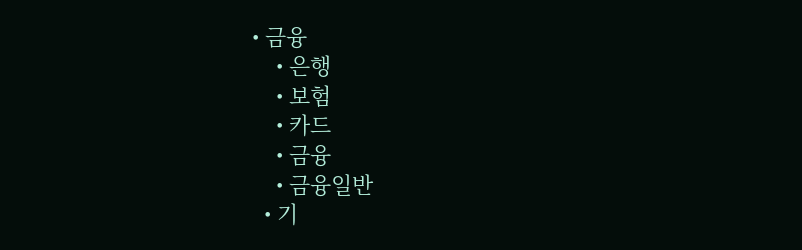• 금융
    • 은행
    • 보험
    • 카드
    • 금융
    • 금융일반
  • 기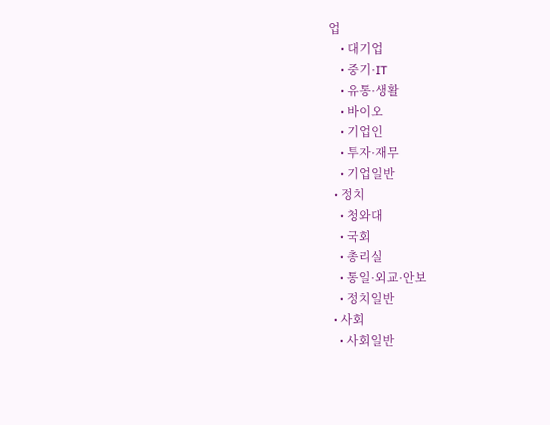업
    • 대기업
    • 중기·IT
    • 유통·생활
    • 바이오
    • 기업인
    • 투자·재무
    • 기업일반
  • 정치
    • 청와대
    • 국회
    • 총리실
    • 통일·외교·안보
    • 정치일반
  • 사회
    • 사회일반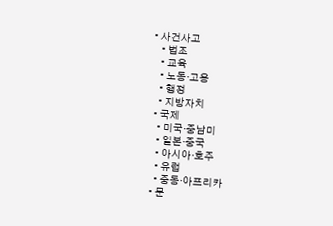• 사건사고
    • 법조
    • 교육
    • 노동·고용
    • 행정
    • 지방자치
  • 국제
    • 미국·중남미
    • 일본·중국
    • 아시아·호주
    • 유럽
    • 중동·아프리카
  • 문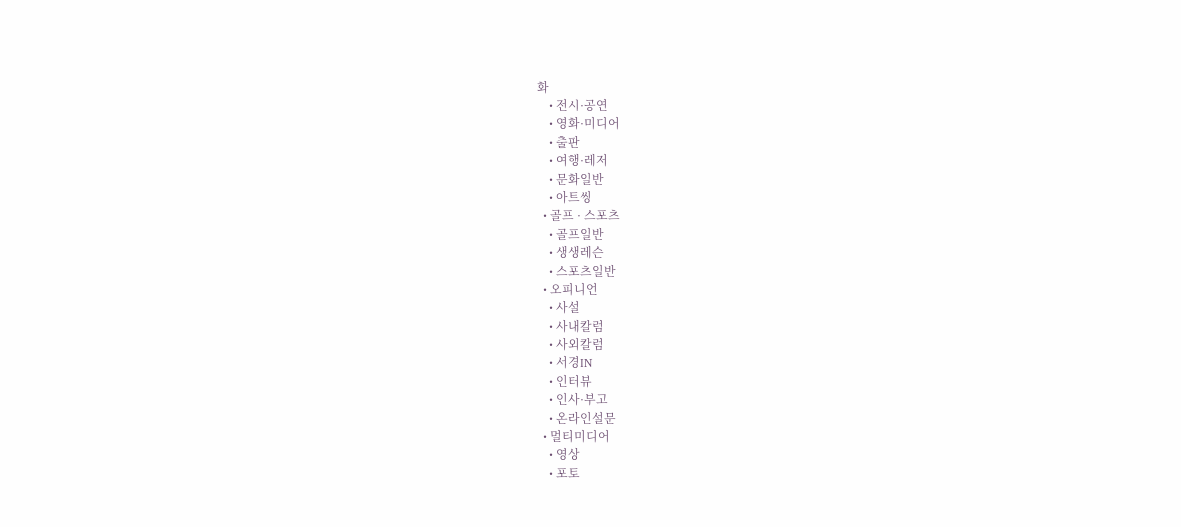화
    • 전시·공연
    • 영화·미디어
    • 출판
    • 여행·레저
    • 문화일반
    • 아트씽
  • 골프 · 스포츠
    • 골프일반
    • 생생레슨
    • 스포츠일반
  • 오피니언
    • 사설
    • 사내칼럼
    • 사외칼럼
    • 서경IN
    • 인터뷰
    • 인사·부고
    • 온라인설문
  • 멀티미디어
    • 영상
    • 포토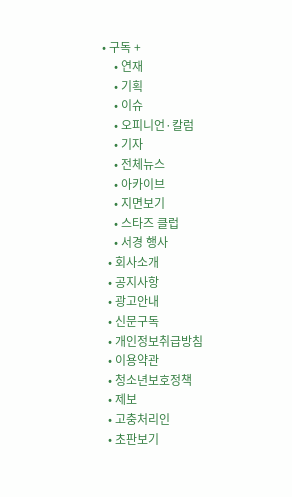• 구독 +
    • 연재
    • 기획
    • 이슈
    • 오피니언·칼럼
    • 기자
    • 전체뉴스
    • 아카이브
    • 지면보기
    • 스타즈 클럽
    • 서경 행사
  • 회사소개
  • 공지사항
  • 광고안내
  • 신문구독
  • 개인정보취급방침
  • 이용약관
  • 청소년보호정책
  • 제보
  • 고충처리인
  • 초판보기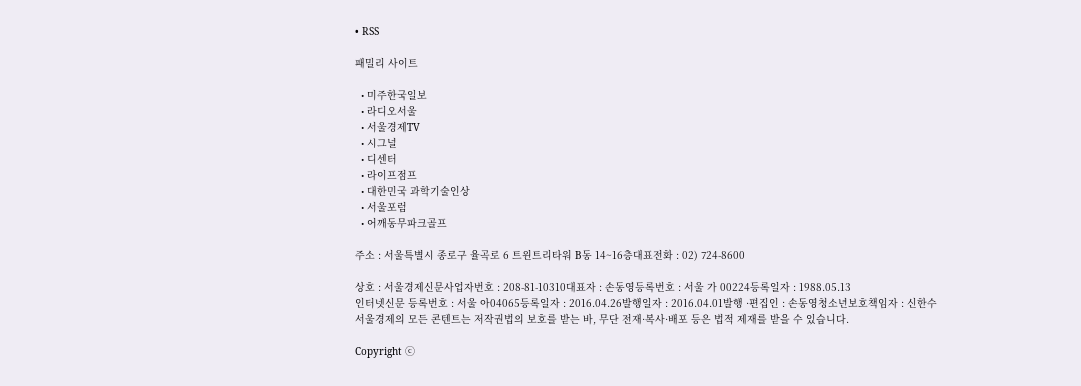• RSS

패밀리 사이트

  • 미주한국일보
  • 라디오서울
  • 서울경제TV
  • 시그널
  • 디센터
  • 라이프점프
  • 대한민국 과학기술인상
  • 서울포럼
  • 어깨동무파크골프

주소 : 서울특별시 종로구 율곡로 6 트윈트리타워 B동 14~16층대표전화 : 02) 724-8600

상호 : 서울경제신문사업자번호 : 208-81-10310대표자 : 손동영등록번호 : 서울 가 00224등록일자 : 1988.05.13
인터넷신문 등록번호 : 서울 아04065등록일자 : 2016.04.26발행일자 : 2016.04.01발행 ·편집인 : 손동영청소년보호책임자 : 신한수
서울경제의 모든 콘텐트는 저작권법의 보호를 받는 바, 무단 전재·복사·배포 등은 법적 제재를 받을 수 있습니다.

Copyright ⓒ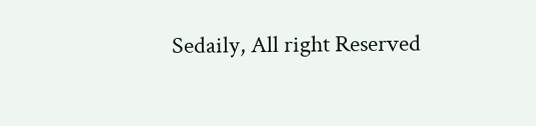Sedaily, All right Reserved